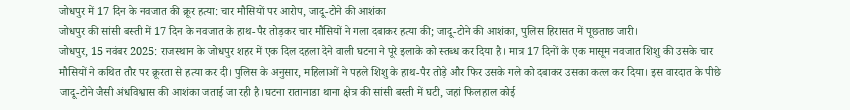जोधपुर में 17 दिन के नवजात की क्रूर हत्या: चार मौसियों पर आरोप, जादू-टोने की आशंका
जोधपुर की सांसी बस्ती में 17 दिन के नवजात के हाथ-पैर तोड़कर चार मौसियों ने गला दबाकर हत्या की; जादू-टोने की आशंका, पुलिस हिरासत में पूछताछ जारी।
जोधपुर, 15 नवंबर 2025: राजस्थान के जोधपुर शहर में एक दिल दहला देने वाली घटना ने पूरे इलाके को स्तब्ध कर दिया है। मात्र 17 दिनों के एक मासूम नवजात शिशु की उसके चार मौसियों ने कथित तौर पर क्रूरता से हत्या कर दी। पुलिस के अनुसार, महिलाओं ने पहले शिशु के हाथ-पैर तोड़े और फिर उसके गले को दबाकर उसका कत्ल कर दिया। इस वारदात के पीछे जादू-टोने जैसी अंधविश्वास की आशंका जताई जा रही है।घटना रातानाडा थाना क्षेत्र की सांसी बस्ती में घटी, जहां फिलहाल कोई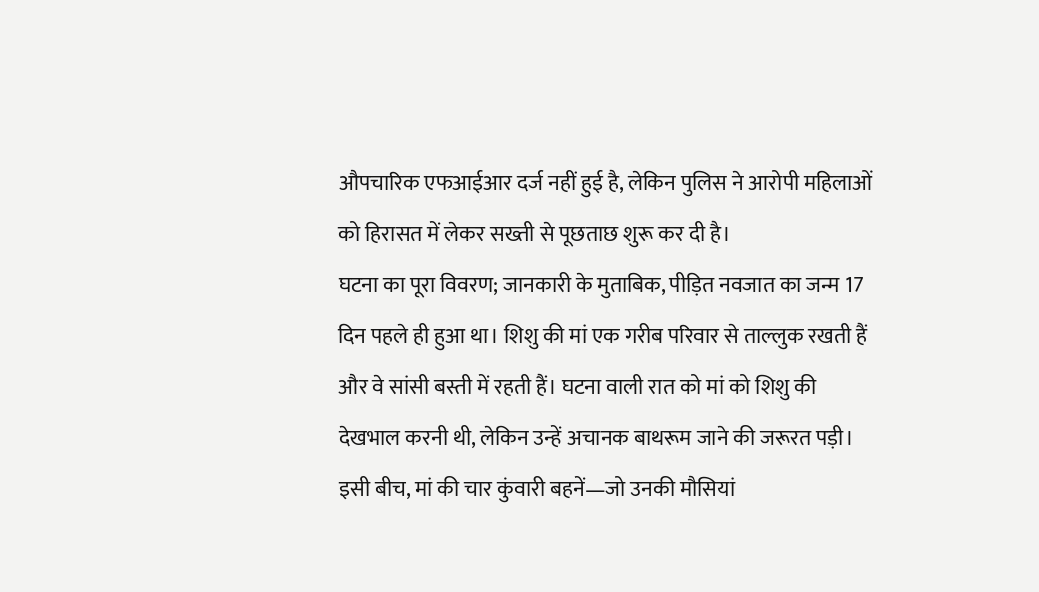औपचारिक एफआईआर दर्ज नहीं हुई है, लेकिन पुलिस ने आरोपी महिलाओं को हिरासत में लेकर सख्ती से पूछताछ शुरू कर दी है।
घटना का पूरा विवरण; जानकारी के मुताबिक, पीड़ित नवजात का जन्म 17 दिन पहले ही हुआ था। शिशु की मां एक गरीब परिवार से ताल्लुक रखती हैं और वे सांसी बस्ती में रहती हैं। घटना वाली रात को मां को शिशु की देखभाल करनी थी, लेकिन उन्हें अचानक बाथरूम जाने की जरूरत पड़ी। इसी बीच, मां की चार कुंवारी बहनें—जो उनकी मौसियां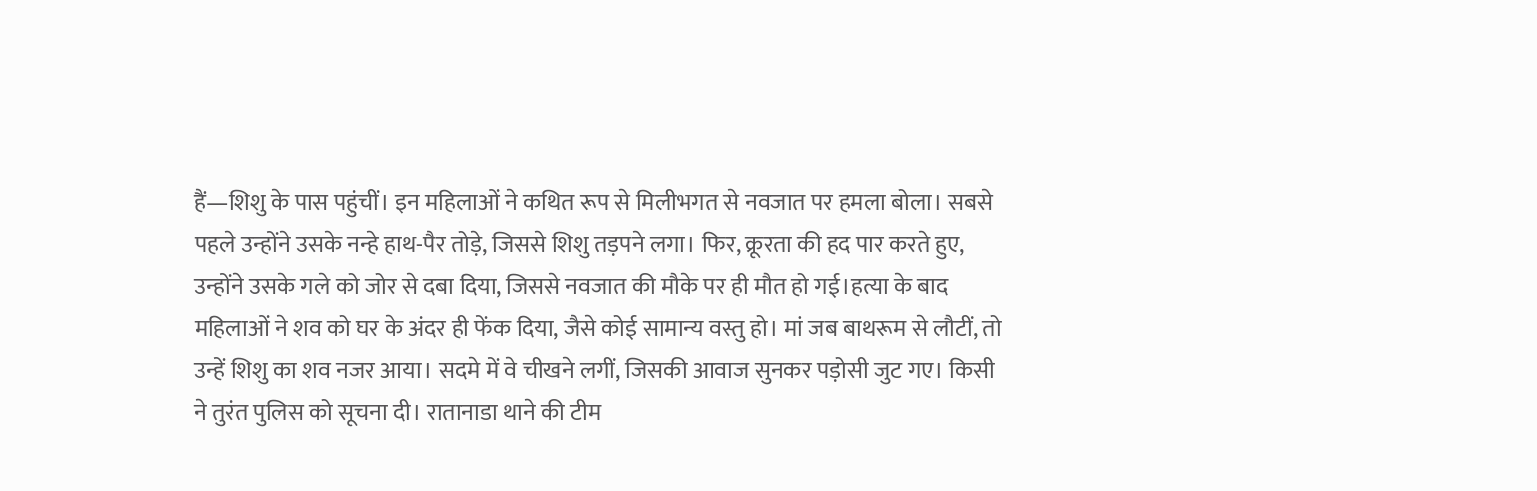हैं—शिशु के पास पहुंचीं। इन महिलाओं ने कथित रूप से मिलीभगत से नवजात पर हमला बोला। सबसे पहले उन्होंने उसके नन्हे हाथ-पैर तोड़े, जिससे शिशु तड़पने लगा। फिर, क्रूरता की हद पार करते हुए, उन्होंने उसके गले को जोर से दबा दिया, जिससे नवजात की मौके पर ही मौत हो गई।हत्या के बाद महिलाओं ने शव को घर के अंदर ही फेंक दिया, जैसे कोई सामान्य वस्तु हो। मां जब बाथरूम से लौटीं, तो उन्हें शिशु का शव नजर आया। सदमे में वे चीखने लगीं, जिसकी आवाज सुनकर पड़ोसी जुट गए। किसी ने तुरंत पुलिस को सूचना दी। रातानाडा थाने की टीम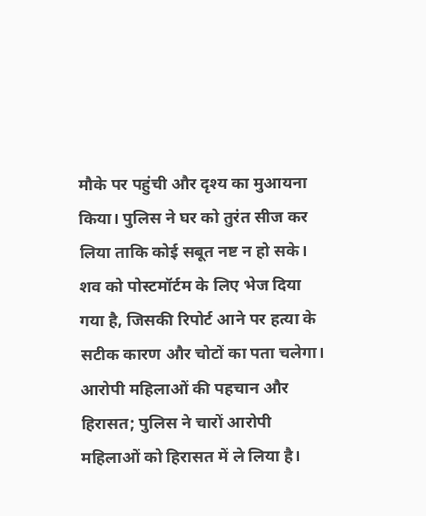मौके पर पहुंची और दृश्य का मुआयना किया। पुलिस ने घर को तुरंत सीज कर लिया ताकि कोई सबूत नष्ट न हो सके। शव को पोस्टमॉर्टम के लिए भेज दिया गया है, जिसकी रिपोर्ट आने पर हत्या के सटीक कारण और चोटों का पता चलेगा।
आरोपी महिलाओं की पहचान और हिरासत; पुलिस ने चारों आरोपी महिलाओं को हिरासत में ले लिया है।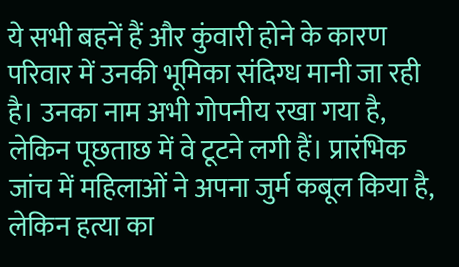ये सभी बहनें हैं और कुंवारी होने के कारण परिवार में उनकी भूमिका संदिग्ध मानी जा रही है। उनका नाम अभी गोपनीय रखा गया है, लेकिन पूछताछ में वे टूटने लगी हैं। प्रारंभिक जांच में महिलाओं ने अपना जुर्म कबूल किया है, लेकिन हत्या का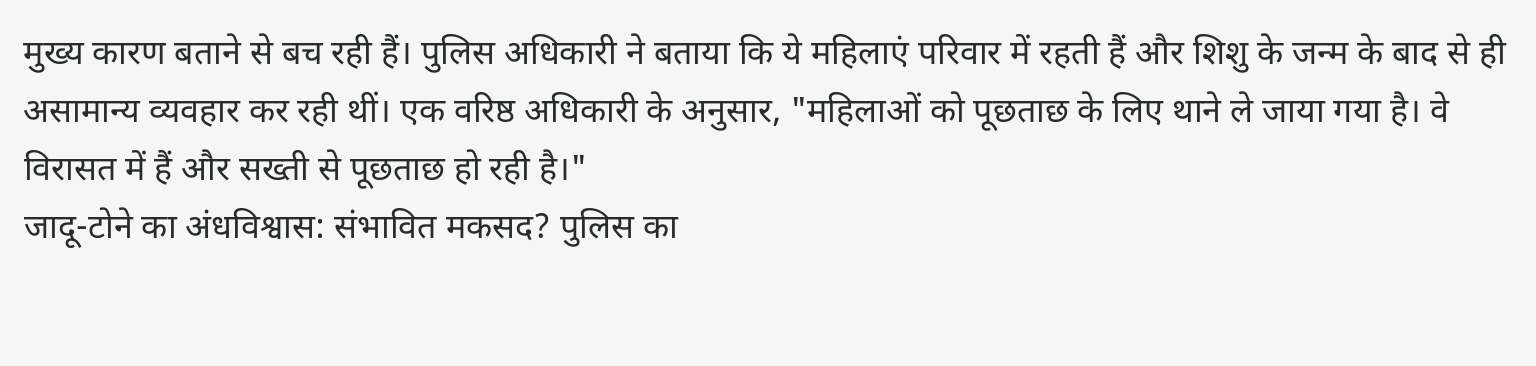मुख्य कारण बताने से बच रही हैं। पुलिस अधिकारी ने बताया कि ये महिलाएं परिवार में रहती हैं और शिशु के जन्म के बाद से ही असामान्य व्यवहार कर रही थीं। एक वरिष्ठ अधिकारी के अनुसार, "महिलाओं को पूछताछ के लिए थाने ले जाया गया है। वे विरासत में हैं और सख्ती से पूछताछ हो रही है।"
जादू-टोने का अंधविश्वास: संभावित मकसद? पुलिस का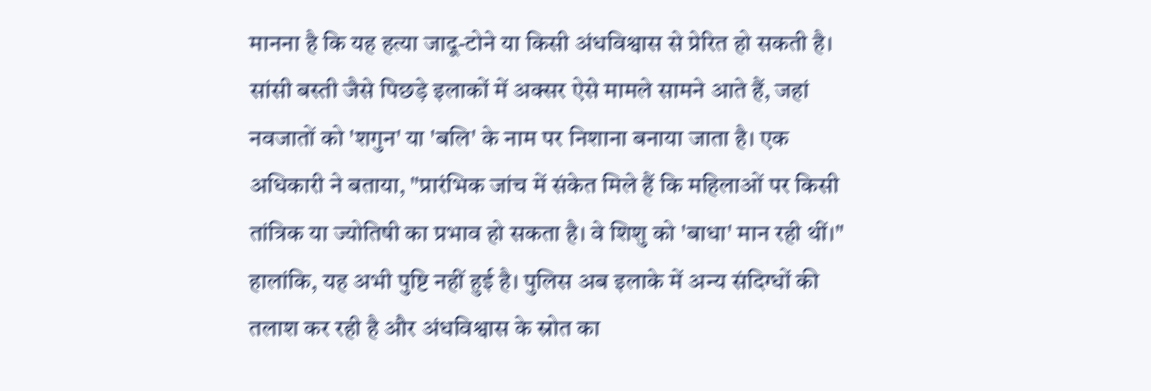मानना है कि यह हत्या जादू-टोने या किसी अंधविश्वास से प्रेरित हो सकती है। सांसी बस्ती जैसे पिछड़े इलाकों में अक्सर ऐसे मामले सामने आते हैं, जहां नवजातों को 'शगुन' या 'बलि' के नाम पर निशाना बनाया जाता है। एक अधिकारी ने बताया, "प्रारंभिक जांच में संकेत मिले हैं कि महिलाओं पर किसी तांत्रिक या ज्योतिषी का प्रभाव हो सकता है। वे शिशु को 'बाधा' मान रही थीं।" हालांकि, यह अभी पुष्टि नहीं हुई है। पुलिस अब इलाके में अन्य संदिग्धों की तलाश कर रही है और अंधविश्वास के स्रोत का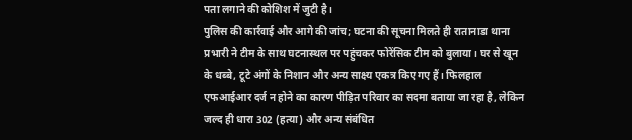पता लगाने की कोशिश में जुटी है।
पुलिस की कार्रवाई और आगे की जांच; घटना की सूचना मिलते ही रातानाडा थाना प्रभारी ने टीम के साथ घटनास्थल पर पहुंचकर फोरेंसिक टीम को बुलाया। घर से खून के धब्बे, टूटे अंगों के निशान और अन्य साक्ष्य एकत्र किए गए हैं। फिलहाल एफआईआर दर्ज न होने का कारण पीड़ित परिवार का सदमा बताया जा रहा है, लेकिन जल्द ही धारा 302 (हत्या) और अन्य संबंधित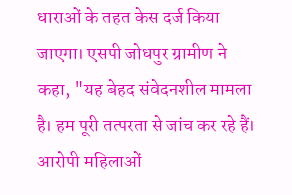धाराओं के तहत केस दर्ज किया जाएगा। एसपी जोधपुर ग्रामीण ने कहा, "यह बेहद संवेदनशील मामला है। हम पूरी तत्परता से जांच कर रहे हैं। आरोपी महिलाओं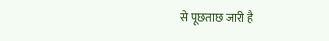से पूछताछ जारी है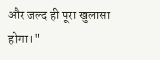और जल्द ही पूरा खुलासा होगा।"